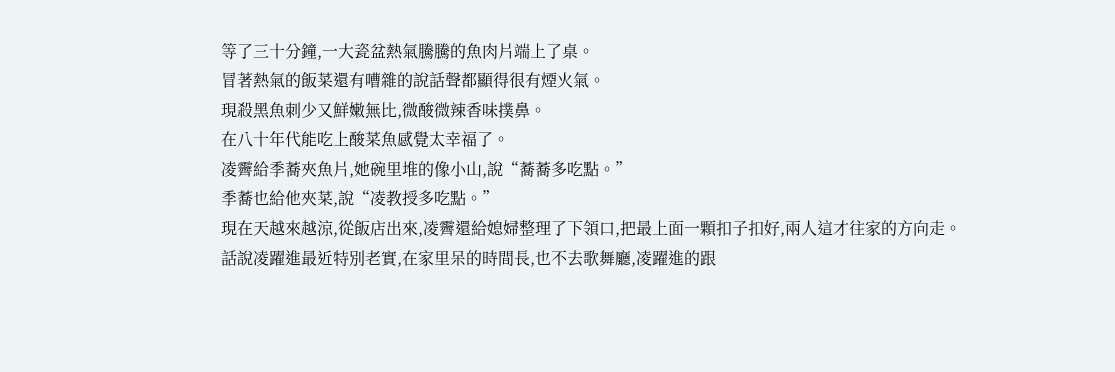等了三十分鐘,一大瓷盆熱氣騰騰的魚肉片端上了桌。
冒著熱氣的飯菜還有嘈雜的說話聲都顯得很有煙火氣。
現殺黑魚刺少又鮮嫩無比,微酸微辣香味撲鼻。
在八十年代能吃上酸菜魚感覺太幸福了。
凌霽給季蕎夾魚片,她碗里堆的像小山,說“蕎蕎多吃點。”
季蕎也給他夾菜,說“凌教授多吃點。”
現在天越來越涼,從飯店出來,凌霽還給媳婦整理了下領口,把最上面一顆扣子扣好,兩人這才往家的方向走。
話說凌躍進最近特別老實,在家里呆的時間長,也不去歌舞廳,凌躍進的跟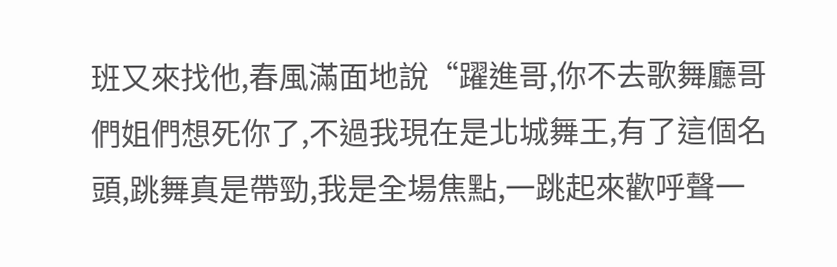班又來找他,春風滿面地說“躍進哥,你不去歌舞廳哥們姐們想死你了,不過我現在是北城舞王,有了這個名頭,跳舞真是帶勁,我是全場焦點,一跳起來歡呼聲一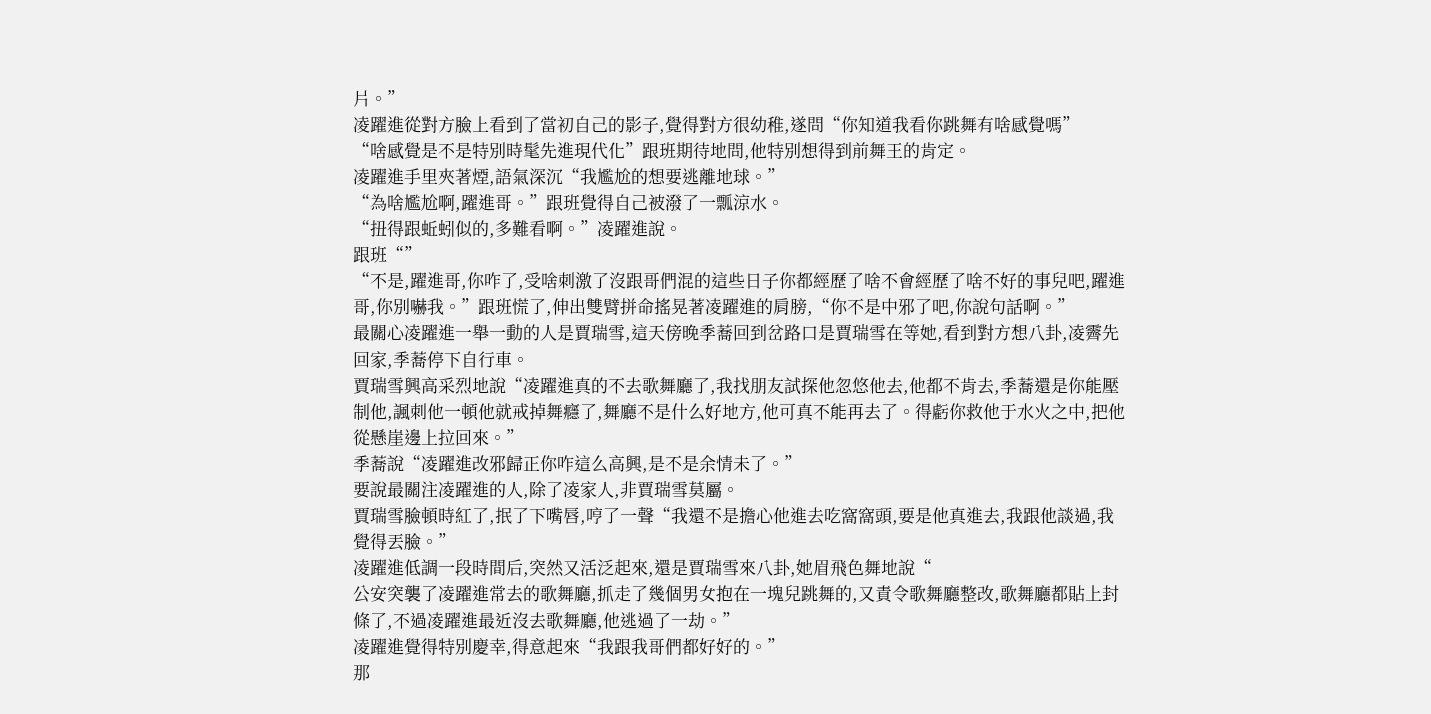片。”
凌躍進從對方臉上看到了當初自己的影子,覺得對方很幼稚,遂問“你知道我看你跳舞有啥感覺嗎”
“啥感覺是不是特別時髦先進現代化”跟班期待地問,他特別想得到前舞王的肯定。
凌躍進手里夾著煙,語氣深沉“我尷尬的想要逃離地球。”
“為啥尷尬啊,躍進哥。”跟班覺得自己被潑了一瓢涼水。
“扭得跟蚯蚓似的,多難看啊。”凌躍進說。
跟班“”
“不是,躍進哥,你咋了,受啥刺激了沒跟哥們混的這些日子你都經歷了啥不會經歷了啥不好的事兒吧,躍進哥,你別嚇我。”跟班慌了,伸出雙臂拼命搖晃著凌躍進的肩膀,“你不是中邪了吧,你說句話啊。”
最關心凌躍進一舉一動的人是賈瑞雪,這天傍晚季蕎回到岔路口是賈瑞雪在等她,看到對方想八卦,凌霽先回家,季蕎停下自行車。
賈瑞雪興高采烈地說“凌躍進真的不去歌舞廳了,我找朋友試探他忽悠他去,他都不肯去,季蕎還是你能壓制他,諷刺他一頓他就戒掉舞癮了,舞廳不是什么好地方,他可真不能再去了。得虧你救他于水火之中,把他從懸崖邊上拉回來。”
季蕎說“凌躍進改邪歸正你咋這么高興,是不是余情未了。”
要說最關注凌躍進的人,除了凌家人,非賈瑞雪莫屬。
賈瑞雪臉頓時紅了,抿了下嘴唇,哼了一聲“我還不是擔心他進去吃窩窩頭,要是他真進去,我跟他談過,我覺得丟臉。”
凌躍進低調一段時間后,突然又活泛起來,還是賈瑞雪來八卦,她眉飛色舞地說“
公安突襲了凌躍進常去的歌舞廳,抓走了幾個男女抱在一塊兒跳舞的,又責令歌舞廳整改,歌舞廳都貼上封條了,不過凌躍進最近沒去歌舞廳,他逃過了一劫。”
凌躍進覺得特別慶幸,得意起來“我跟我哥們都好好的。”
那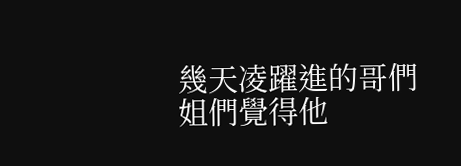幾天凌躍進的哥們姐們覺得他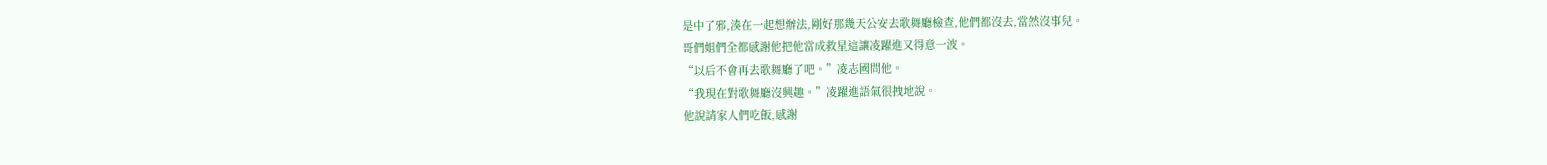是中了邪,湊在一起想辦法,剛好那幾天公安去歌舞廳檢查,他們都沒去,當然沒事兒。
哥們姐們全都感謝他把他當成救星這讓凌躍進又得意一波。
“以后不會再去歌舞廳了吧。”凌志國問他。
“我現在對歌舞廳沒興趣。”凌躍進語氣很拽地說。
他說請家人們吃飯,感謝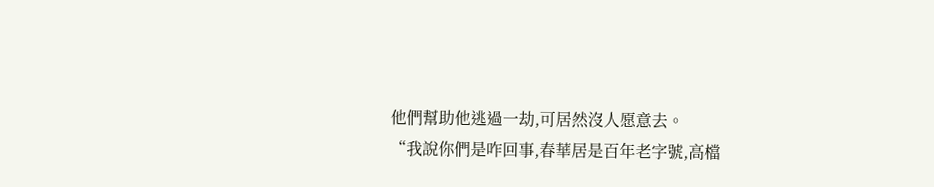他們幫助他逃過一劫,可居然沒人愿意去。
“我說你們是咋回事,春華居是百年老字號,高檔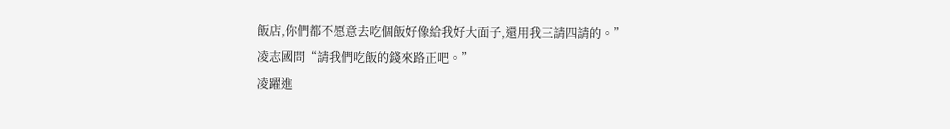飯店,你們都不愿意去吃個飯好像給我好大面子,還用我三請四請的。”
凌志國問“請我們吃飯的錢來路正吧。”
凌躍進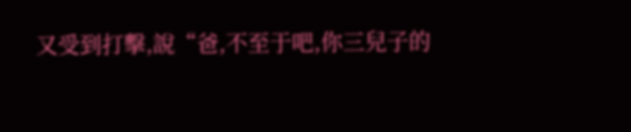又受到打擊,說“爸,不至于吧,你三兒子的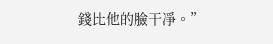錢比他的臉干凈。”